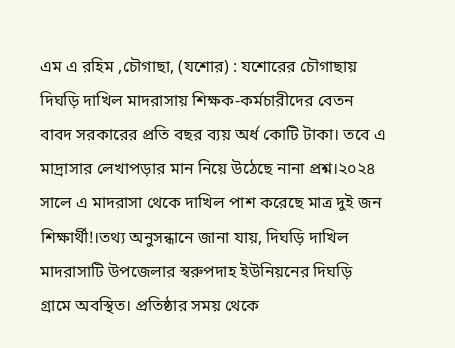এম এ রহিম ,চৌগাছা, (যশোর) : যশোরের চৌগাছায় দিঘড়ি দাখিল মাদরাসায় শিক্ষক-কর্মচারীদের বেতন বাবদ সরকারের প্রতি বছর ব্যয় অর্ধ কোটি টাকা। তবে এ মাদ্রাসার লেখাপড়ার মান নিয়ে উঠেছে নানা প্রশ্ন।২০২৪ সালে এ মাদরাসা থেকে দাখিল পাশ করেছে মাত্র দুই জন শিক্ষার্থী!।তথ্য অনুসন্ধানে জানা যায়, দিঘড়ি দাখিল মাদরাসাটি উপজেলার স্বরুপদাহ ইউনিয়নের দিঘড়ি গ্রামে অবস্থিত। প্রতিষ্ঠার সময় থেকে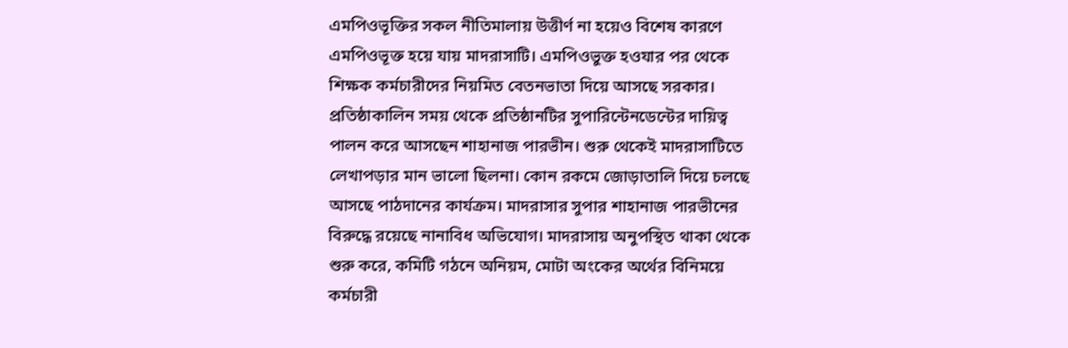এমপিওভূক্তির সকল নীতিমালায় উত্তীর্ণ না হয়েও বিশেষ কারণে এমপিওভূক্ত হয়ে যায় মাদরাসাটি। এমপিওভুক্ত হওযার পর থেকে শিক্ষক কর্মচারীদের নিয়মিত বেতনভাতা দিয়ে আসছে সরকার। প্রতিষ্ঠাকালিন সময় থেকে প্রতিষ্ঠানটির সুপারিন্টেনডেন্টের দায়িত্ব পালন করে আসছেন শাহানাজ পারভীন। শুরু থেকেই মাদরাসাটিতে লেখাপড়ার মান ভালো ছিলনা। কোন রকমে জোড়াতালি দিয়ে চলছে আসছে পাঠদানের কার্যক্রম। মাদরাসার সুপার শাহানাজ পারভীনের বিরুদ্ধে রয়েছে নানাবিধ অভিযোগ। মাদরাসায় অনুপস্থিত থাকা থেকে শুরু করে, কমিটি গঠনে অনিয়ম, মোটা অংকের অর্থের বিনিময়ে কর্মচারী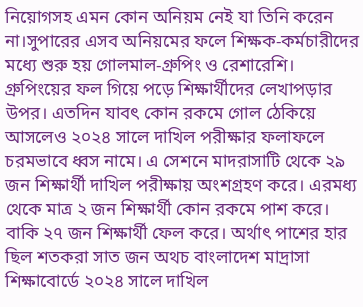নিয়োগসহ এমন কোন অনিয়ম নেই যা তিনি করেন না।সুপারের এসব অনিয়মের ফলে শিক্ষক-কর্মচারীদের মধ্যে শুরু হয় গোলমাল-গ্রুপিং ও রেশারেশি। গ্রুপিংয়ের ফল গিয়ে পড়ে শিক্ষার্থীদের লেখাপড়ার উপর। এতদিন যাবৎ কোন রকমে গোল ঠেকিয়ে আসলেও ২০২৪ সালে দাখিল পরীক্ষার ফলাফলে চরমভাবে ধ্বস নামে। এ সেশনে মাদরাসাটি থেকে ২৯ জন শিক্ষার্থী দাখিল পরীক্ষায় অংশগ্রহণ করে। এরমধ্য থেকে মাত্র ২ জন শিক্ষার্থী কোন রকমে পাশ করে। বাকি ২৭ জন শিক্ষার্থী ফেল করে। অর্থাৎ পাশের হার ছিল শতকরা সাত জন অথচ বাংলাদেশ মাদ্রাসা শিক্ষাবোর্ডে ২০২৪ সালে দাখিল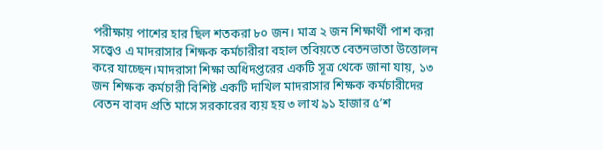পরীক্ষায় পাশের হার ছিল শতকরা ৮০ জন। মাত্র ২ জন শিক্ষার্থী পাশ করা সত্ত্বেও এ মাদরাসার শিক্ষক কর্মচারীরা বহাল তবিয়তে বেতনভাতা উত্তোলন করে যাচ্ছেন।মাদরাসা শিক্ষা অধিদপ্তরের একটি সূত্র থেকে জানা যায়, ১৩ জন শিক্ষক কর্মচারী বিশিষ্ট একটি দাখিল মাদরাসার শিক্ষক কর্মচারীদের বেতন বাবদ প্রতি মাসে সরকারের ব্যয় হয় ৩ লাখ ৯১ হাজার ৫’শ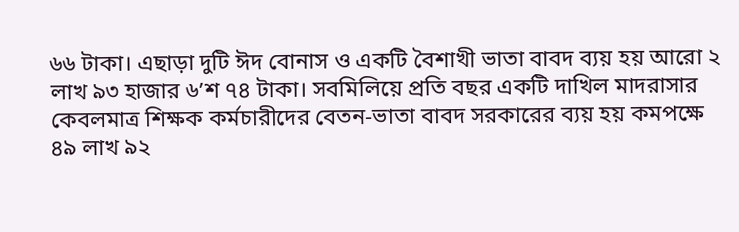৬৬ টাকা। এছাড়া দুটি ঈদ বোনাস ও একটি বৈশাখী ভাতা বাবদ ব্যয় হয় আরো ২ লাখ ৯৩ হাজার ৬’শ ৭৪ টাকা। সবমিলিয়ে প্রতি বছর একটি দাখিল মাদরাসার কেবলমাত্র শিক্ষক কর্মচারীদের বেতন-ভাতা বাবদ সরকারের ব্যয় হয় কমপক্ষে ৪৯ লাখ ৯২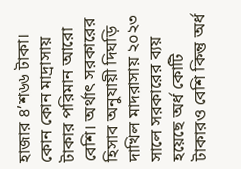হাজার ৪’শ৬৬ টাকা। কোন কোন মাদ্রাসায় টাকার পরিমান আরো বেশি। অর্থাৎ সরকারের হিসাব অনুযায়ী দিঘড়ি দাখিল মাদরাসায় ২০২৩ সালে সরকারের ব্যয় হয়েছে অর্ধ কোটি টাকারও বেশি কিন্তু অর্ধ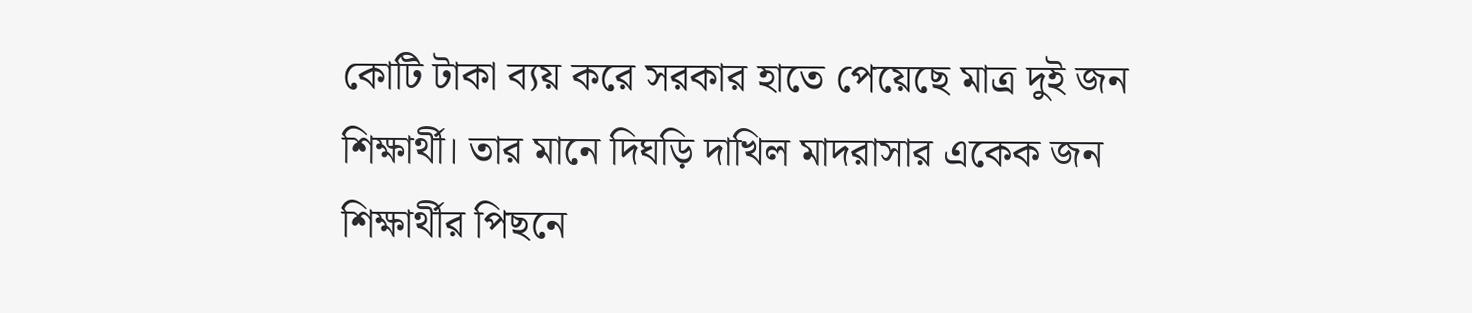কোটি টাকা ব্যয় করে সরকার হাতে পেয়েছে মাত্র দুই জন শিক্ষার্থী। তার মানে দিঘড়ি দাখিল মাদরাসার একেক জন শিক্ষার্থীর পিছনে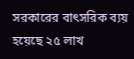সরকারের বাৎসরিক ব্যয় হয়েছে ২৫ লাখ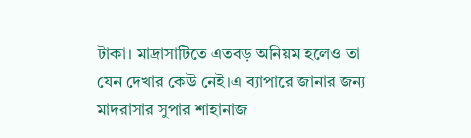টাকা। মাদ্রাসাটিতে এতবড় অনিয়ম হলেও তা যেন দেখার কেউ নেই।এ ব্যাপারে জানার জন্য মাদরাসার সুপার শাহানাজ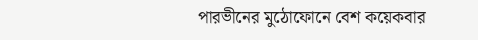পারভীনের মুঠোফোনে বেশ কয়েকবার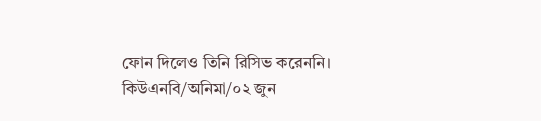ফোন দিলেও তিনি রিসিভ করেননি।
কিউএনবি/অনিমা/০২ জুন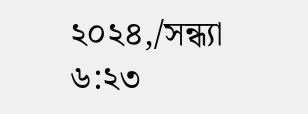২০২৪,/সন্ধ্যা ৬:২৩